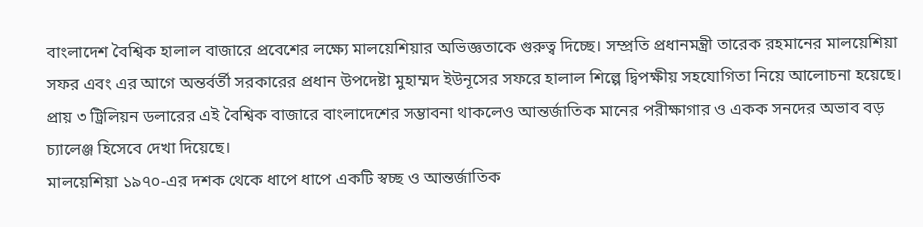বাংলাদেশ বৈশ্বিক হালাল বাজারে প্রবেশের লক্ষ্যে মালয়েশিয়ার অভিজ্ঞতাকে গুরুত্ব দিচ্ছে। সম্প্রতি প্রধানমন্ত্রী তারেক রহমানের মালয়েশিয়া সফর এবং এর আগে অন্তর্বর্তী সরকারের প্রধান উপদেষ্টা মুহাম্মদ ইউনূসের সফরে হালাল শিল্পে দ্বিপক্ষীয় সহযোগিতা নিয়ে আলোচনা হয়েছে। প্রায় ৩ ট্রিলিয়ন ডলারের এই বৈশ্বিক বাজারে বাংলাদেশের সম্ভাবনা থাকলেও আন্তর্জাতিক মানের পরীক্ষাগার ও একক সনদের অভাব বড় চ্যালেঞ্জ হিসেবে দেখা দিয়েছে।
মালয়েশিয়া ১৯৭০-এর দশক থেকে ধাপে ধাপে একটি স্বচ্ছ ও আন্তর্জাতিক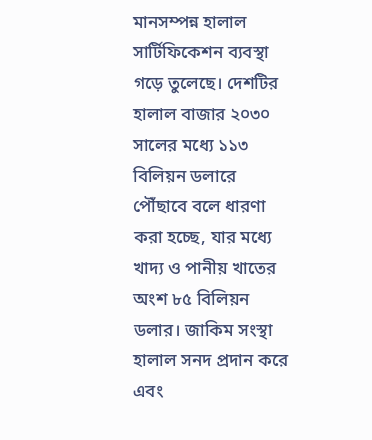মানসম্পন্ন হালাল সার্টিফিকেশন ব্যবস্থা গড়ে তুলেছে। দেশটির হালাল বাজার ২০৩০ সালের মধ্যে ১১৩ বিলিয়ন ডলারে পৌঁছাবে বলে ধারণা করা হচ্ছে, যার মধ্যে খাদ্য ও পানীয় খাতের অংশ ৮৫ বিলিয়ন ডলার। জাকিম সংস্থা হালাল সনদ প্রদান করে এবং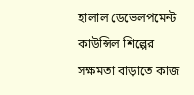হালাল ডেভেলপমেন্ট কাউন্সিল শিল্পের সক্ষমতা বাড়াতে কাজ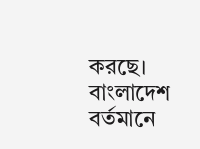করছে।
বাংলাদেশ বর্তমানে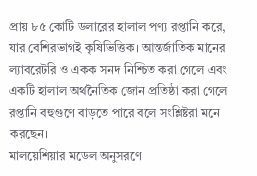প্রায় ৮৫ কোটি ডলারের হালাল পণ্য রপ্তানি করে, যার বেশিরভাগই কৃষিভিত্তিক। আন্তর্জাতিক মানের ল্যাবরেটরি ও একক সনদ নিশ্চিত করা গেলে এবং একটি হালাল অর্থনৈতিক জোন প্রতিষ্ঠা করা গেলে রপ্তানি বহুগুণে বাড়তে পারে বলে সংশ্লিষ্টরা মনে করছেন।
মালয়েশিয়ার মডেল অনুসরণে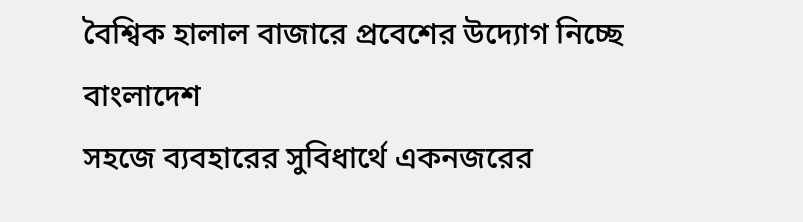বৈশ্বিক হালাল বাজারে প্রবেশের উদ্যোগ নিচ্ছে বাংলাদেশ
সহজে ব্যবহারের সুবিধার্থে একনজরের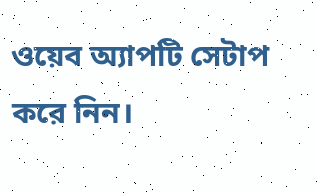ওয়েব অ্যাপটি সেটাপ করে নিন।